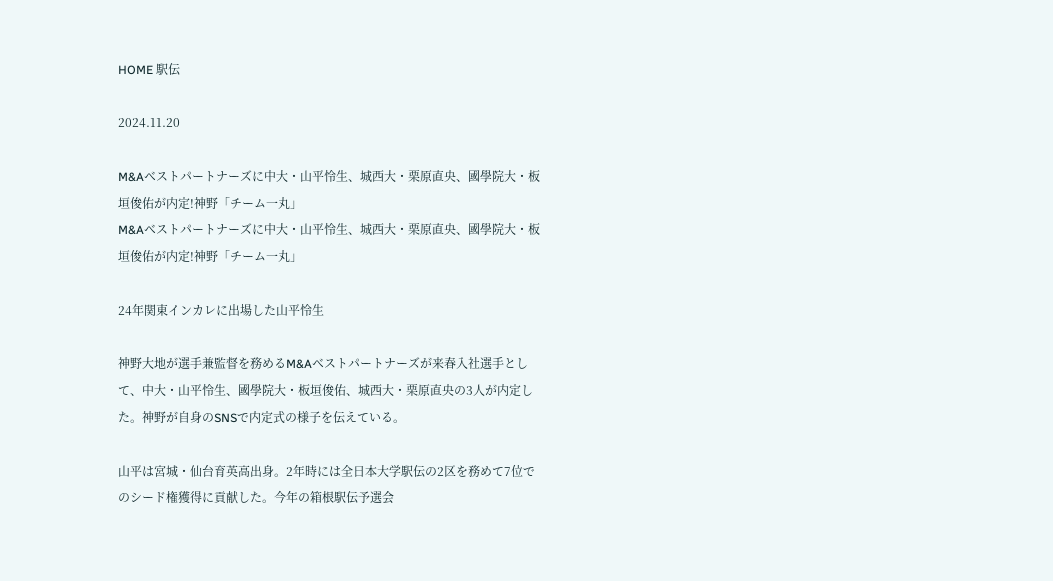HOME 駅伝

2024.11.20

M&Aベストパートナーズに中大・山平怜生、城西大・栗原直央、國學院大・板垣俊佑が内定!神野「チーム一丸」
M&Aベストパートナーズに中大・山平怜生、城西大・栗原直央、國學院大・板垣俊佑が内定!神野「チーム一丸」

24年関東インカレに出場した山平怜生

神野大地が選手兼監督を務めるM&Aベストパートナーズが来春入社選手として、中大・山平怜生、國學院大・板垣俊佑、城西大・栗原直央の3人が内定した。神野が自身のSNSで内定式の様子を伝えている。

山平は宮城・仙台育英高出身。2年時には全日本大学駅伝の2区を務めて7位でのシード権獲得に貢献した。今年の箱根駅伝予選会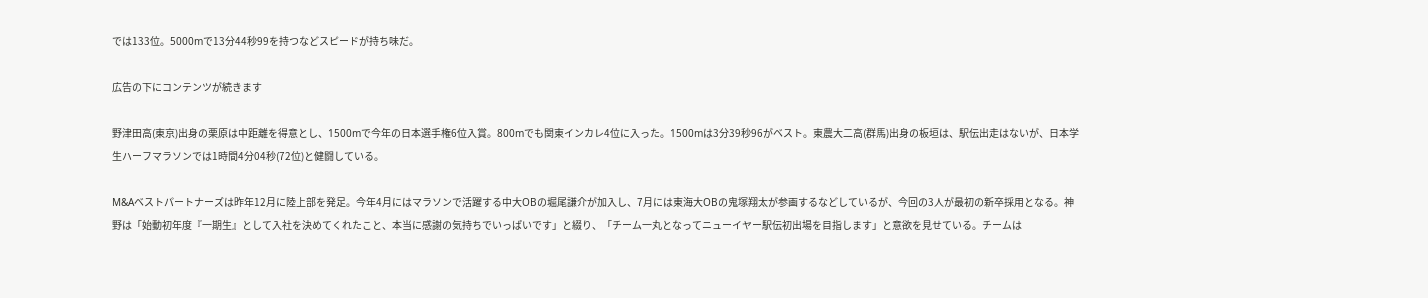では133位。5000mで13分44秒99を持つなどスピードが持ち味だ。

広告の下にコンテンツが続きます

野津田高(東京)出身の栗原は中距離を得意とし、1500mで今年の日本選手権6位入賞。800mでも関東インカレ4位に入った。1500mは3分39秒96がベスト。東農大二高(群馬)出身の板垣は、駅伝出走はないが、日本学生ハーフマラソンでは1時間4分04秒(72位)と健闘している。

M&Aベストパートナーズは昨年12月に陸上部を発足。今年4月にはマラソンで活躍する中大OBの堀尾謙介が加入し、7月には東海大OBの鬼塚翔太が参画するなどしているが、今回の3人が最初の新卒採用となる。神野は「始動初年度『一期生』として入社を決めてくれたこと、本当に感謝の気持ちでいっぱいです」と綴り、「チーム一丸となってニューイヤー駅伝初出場を目指します」と意欲を見せている。チームは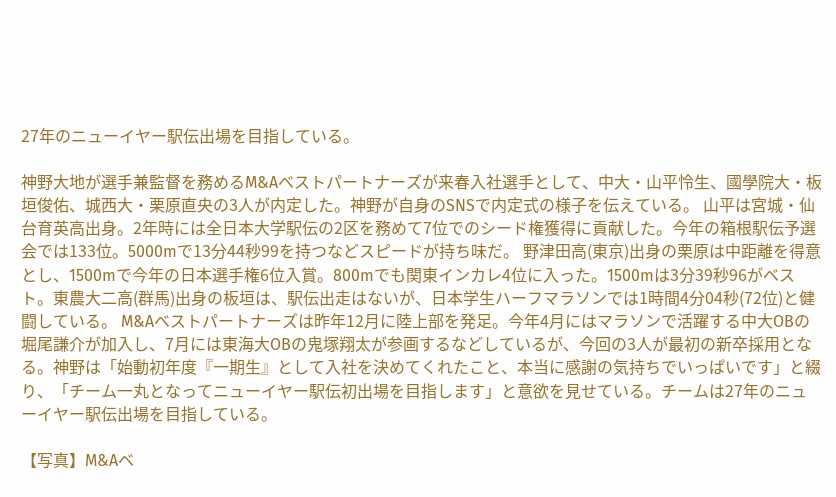27年のニューイヤー駅伝出場を目指している。

神野大地が選手兼監督を務めるM&Aベストパートナーズが来春入社選手として、中大・山平怜生、國學院大・板垣俊佑、城西大・栗原直央の3人が内定した。神野が自身のSNSで内定式の様子を伝えている。 山平は宮城・仙台育英高出身。2年時には全日本大学駅伝の2区を務めて7位でのシード権獲得に貢献した。今年の箱根駅伝予選会では133位。5000mで13分44秒99を持つなどスピードが持ち味だ。 野津田高(東京)出身の栗原は中距離を得意とし、1500mで今年の日本選手権6位入賞。800mでも関東インカレ4位に入った。1500mは3分39秒96がベスト。東農大二高(群馬)出身の板垣は、駅伝出走はないが、日本学生ハーフマラソンでは1時間4分04秒(72位)と健闘している。 M&Aベストパートナーズは昨年12月に陸上部を発足。今年4月にはマラソンで活躍する中大OBの堀尾謙介が加入し、7月には東海大OBの鬼塚翔太が参画するなどしているが、今回の3人が最初の新卒採用となる。神野は「始動初年度『一期生』として入社を決めてくれたこと、本当に感謝の気持ちでいっぱいです」と綴り、「チーム一丸となってニューイヤー駅伝初出場を目指します」と意欲を見せている。チームは27年のニューイヤー駅伝出場を目指している。

【写真】M&Aベ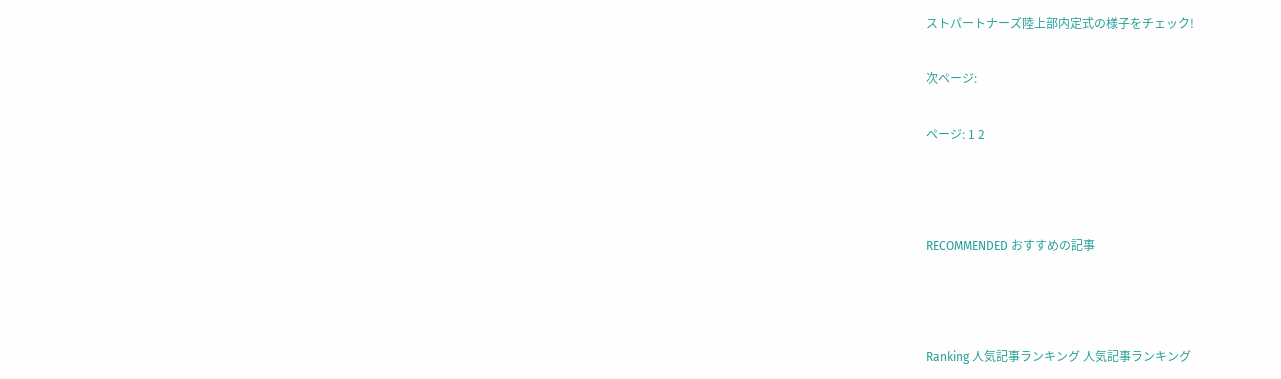ストパートナーズ陸上部内定式の様子をチェック!

次ページ:

ページ: 1 2



RECOMMENDED おすすめの記事



Ranking 人気記事ランキング 人気記事ランキング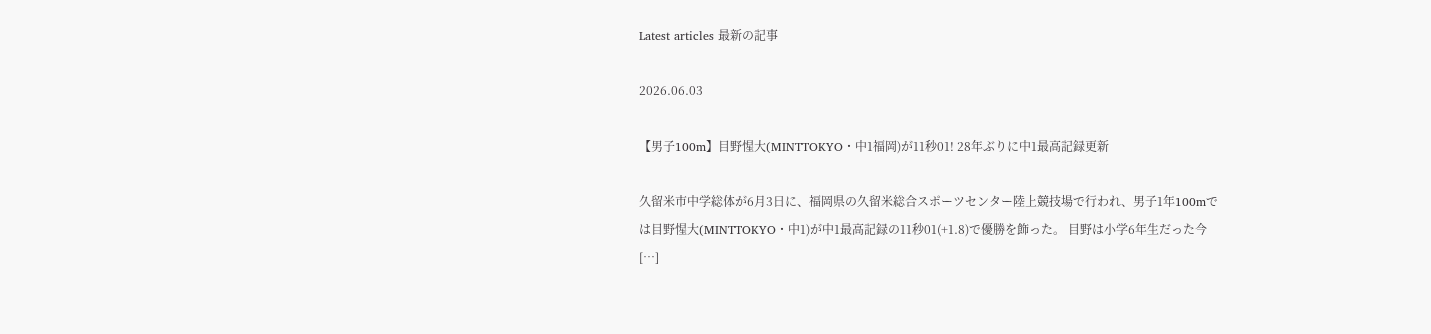Latest articles 最新の記事

2026.06.03

【男子100m】目野惺大(MINTTOKYO・中1福岡)が11秒01! 28年ぶりに中1最高記録更新

久留米市中学総体が6月3日に、福岡県の久留米総合スポーツセンター陸上競技場で行われ、男子1年100mでは目野惺大(MINTTOKYO・中1)が中1最高記録の11秒01(+1.8)で優勝を飾った。 目野は小学6年生だった今 […]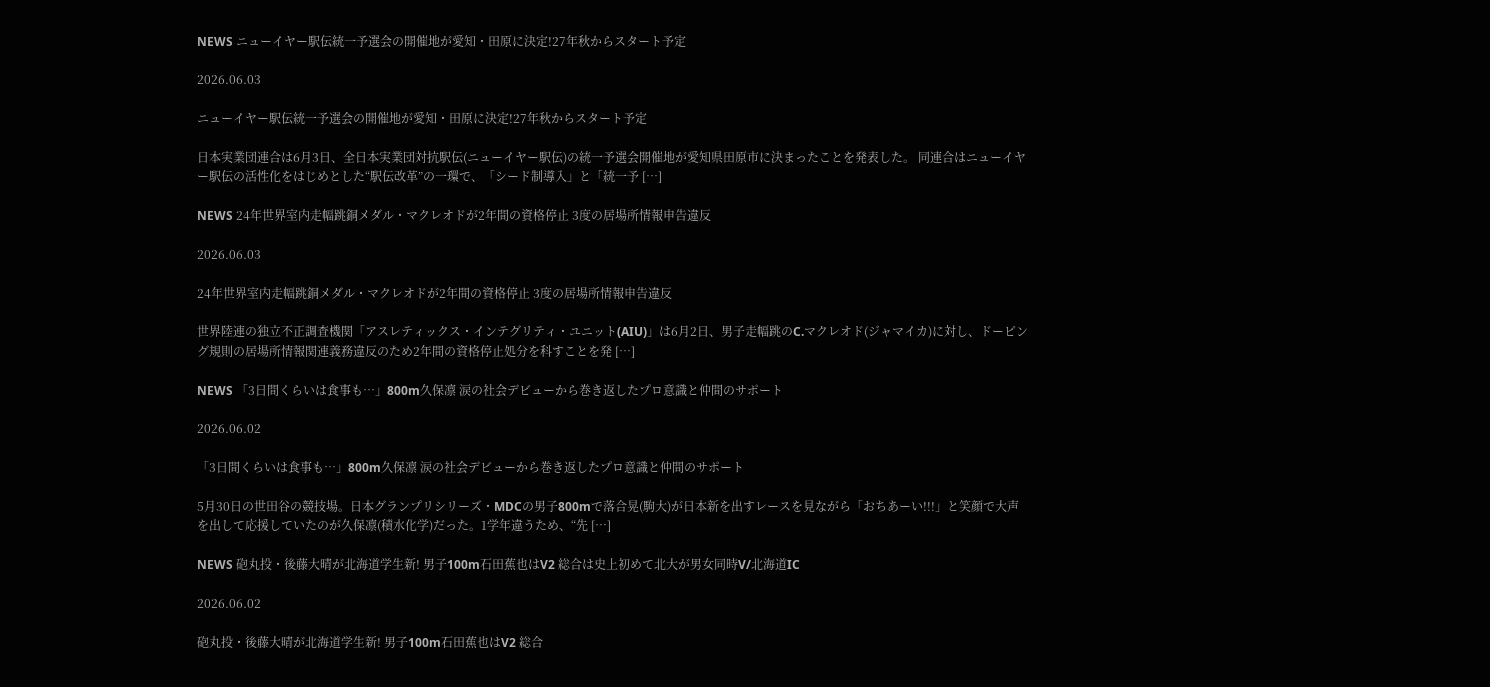NEWS ニューイヤー駅伝統一予選会の開催地が愛知・田原に決定!27年秋からスタート予定

2026.06.03

ニューイヤー駅伝統一予選会の開催地が愛知・田原に決定!27年秋からスタート予定

日本実業団連合は6月3日、全日本実業団対抗駅伝(ニューイヤー駅伝)の統一予選会開催地が愛知県田原市に決まったことを発表した。 同連合はニューイヤー駅伝の活性化をはじめとした“駅伝改革”の一環で、「シード制導入」と「統一予 […]

NEWS 24年世界室内走幅跳銅メダル・マクレオドが2年間の資格停止 3度の居場所情報申告違反

2026.06.03

24年世界室内走幅跳銅メダル・マクレオドが2年間の資格停止 3度の居場所情報申告違反

世界陸連の独立不正調査機関「アスレティックス・インテグリティ・ユニット(AIU)」は6月2日、男子走幅跳のC.マクレオド(ジャマイカ)に対し、ドーピング規則の居場所情報関連義務違反のため2年間の資格停止処分を科すことを発 […]

NEWS 「3日間くらいは食事も…」800m久保凛 涙の社会デビューから巻き返したプロ意識と仲間のサポート

2026.06.02

「3日間くらいは食事も…」800m久保凛 涙の社会デビューから巻き返したプロ意識と仲間のサポート

5月30日の世田谷の競技場。日本グランプリシリーズ・MDCの男子800mで落合晃(駒大)が日本新を出すレースを見ながら「おちあーい!!!」と笑顔で大声を出して応援していたのが久保凛(積水化学)だった。1学年違うため、“先 […]

NEWS 砲丸投・後藤大晴が北海道学生新! 男子100m石田蕉也はV2 総合は史上初めて北大が男女同時V/北海道IC

2026.06.02

砲丸投・後藤大晴が北海道学生新! 男子100m石田蕉也はV2 総合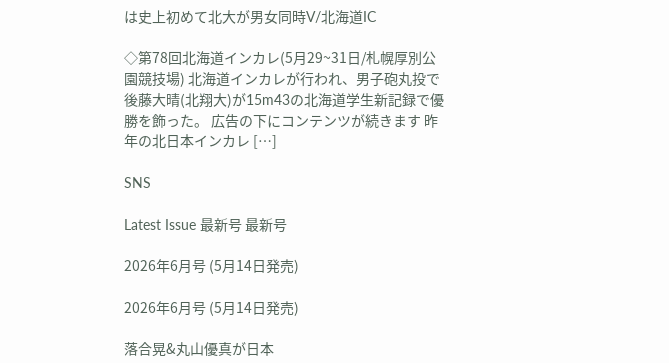は史上初めて北大が男女同時V/北海道IC

◇第78回北海道インカレ(5月29~31日/札幌厚別公園競技場) 北海道インカレが行われ、男子砲丸投で後藤大晴(北翔大)が15m43の北海道学生新記録で優勝を飾った。 広告の下にコンテンツが続きます 昨年の北日本インカレ […]

SNS

Latest Issue 最新号 最新号

2026年6月号 (5月14日発売)

2026年6月号 (5月14日発売)

落合晃&丸山優真が日本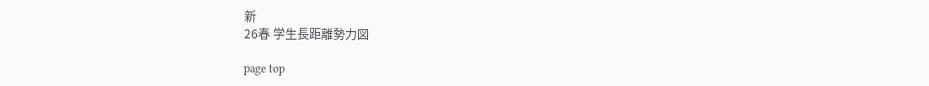新
26春 学生長距離勢力図

page top